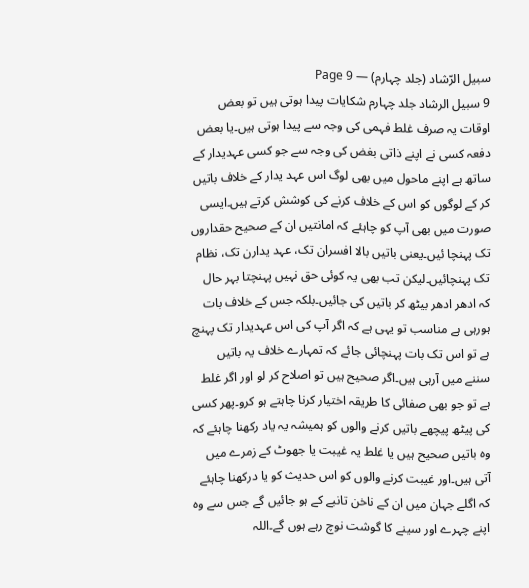سبیل الرّشاد (جلد چہارم) — Page 9
9 سبیل الرشاد جلد چہارم شکایات پیدا ہوتی ہیں تو بعض اوقات یہ صرف غلط فہمی کی وجہ سے پیدا ہوتی ہیں۔یا بعض دفعہ کسی نے اپنے ذاتی بغض کی وجہ سے جو کسی عہدیدار کے ساتھ ہے اپنے ماحول میں بھی لوگ اس عہد یدار کے خلاف باتیں کر کے لوگوں کو اس کے خلاف کرنے کی کوشش کرتے ہیں۔ایسی صورت میں بھی آپ کو چاہئے کہ امانتیں ان کے صحیح حقداروں تک پہنچا ئیں۔یعنی باتیں بالا افسران تک، عہد یدارن تک، نظام تک پہنچائیں۔لیکن تب بھی یہ کوئی حق نہیں پہنچتا بہر حال کہ ادھر ادھر بیٹھ کر باتیں کی جائیں۔بلکہ جس کے خلاف بات ہورہی ہے مناسب تو یہی ہے کہ اگر آپ کی اس عہدیدار تک پہنچ ہے تو اس تک بات پہنچائی جائے کہ تمہارے خلاف یہ باتیں سننے میں آرہی ہیں۔اگر صحیح ہیں تو اصلاح کر لو اور اگر غلط ہے تو جو بھی صفائی کا طریقہ اختیار کرنا چاہتے ہو کرو۔پھر کسی کی پیٹھ پیچھے باتیں کرنے والوں کو ہمیشہ یہ یاد رکھنا چاہئے کہ وہ باتیں صحیح ہیں یا غلط یہ غیبت یا جھوٹ کے زمرے میں آتی ہیں۔اور غیبت کرنے والوں کو اس حدیث کو یا درکھنا چاہئے کہ اگلے جہان میں ان کے ناخن تانبے کے ہو جائیں گے جس سے وہ اپنے چہرے اور سینے کا گوشت نوچ رہے ہوں گے۔اللہ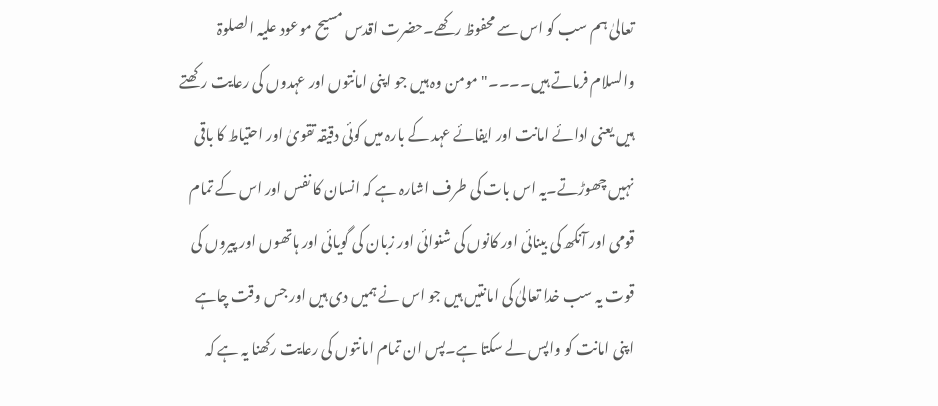تعالیٰ ہم سب کو اس سے محفوظ رکھے۔حضرت اقدس مسیح موعود علیہ الصلوۃ والسلام فرماتے ہیں۔۔۔۔" مومن وہ ہیں جو اپنی امانتوں اور عہدوں کی رعایت رکھتے ہیں یعنی ادائے امانت اور ایفائے عہد کے بارہ میں کوئی دقیقہ تقویٰ اور احتیاط کا باقی نہیں چھوڑتے۔یہ اس بات کی طرف اشارہ ہے کہ انسان کا نفس اور اس کے تمام قومی اور آنکھ کی بینائی اور کانوں کی شنوائی اور زبان کی گویائی اور ہاتھوں اور پیروں کی قوت یہ سب خدا تعالیٰ کی امانتیں ہیں جو اس نے ہمیں دی ہیں اور جس وقت چاہے اپنی امانت کو واپس لے سکتا ہے۔پس ان تمام امانتوں کی رعایت رکھنا یہ ہے کہ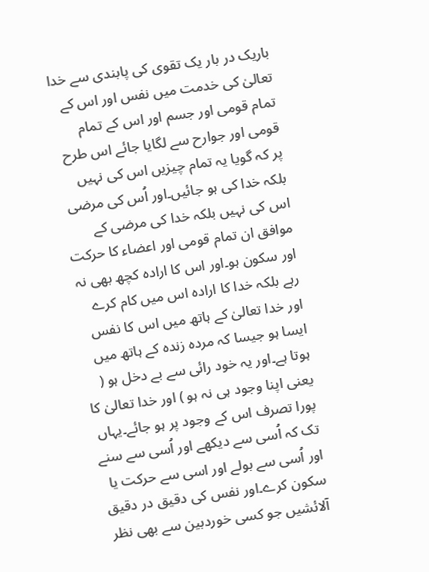باریک در بار یک تقوی کی پابندی سے خدا تعالیٰ کی خدمت میں نفس اور اس کے تمام قومی اور جسم اور اس کے تمام قومی اور جوارح سے لگایا جائے اس طرح پر کہ گویا یہ تمام چیزیں اس کی نہیں بلکہ خدا کی ہو جائیں۔اور اُس کی مرضی اس کی نہیں بلکہ خدا کی مرضی کے موافق ان تمام قومی اور اعضاء کا حرکت اور سکون ہو۔اور اس کا ارادہ کچھ بھی نہ رہے بلکہ خدا کا ارادہ اس میں کام کرے اور خدا تعالیٰ کے ہاتھ میں اس کا نفس ایسا ہو جیسا کہ مردہ زندہ کے ہاتھ میں ہوتا ہے۔اور یہ خود رائی سے بے دخل ہو ( یعنی اپنا وجود ہی نہ ہو ) اور خدا تعالیٰ کا پورا تصرف اس کے وجود پر ہو جائے۔یہاں تک کہ اُسی سے دیکھے اور اُسی سے سنے اور اُسی سے بولے اور اسی سے حرکت یا سکون کرے۔اور نفس کی دقیق در دقیق آلائشیں جو کسی خوردبین سے بھی نظر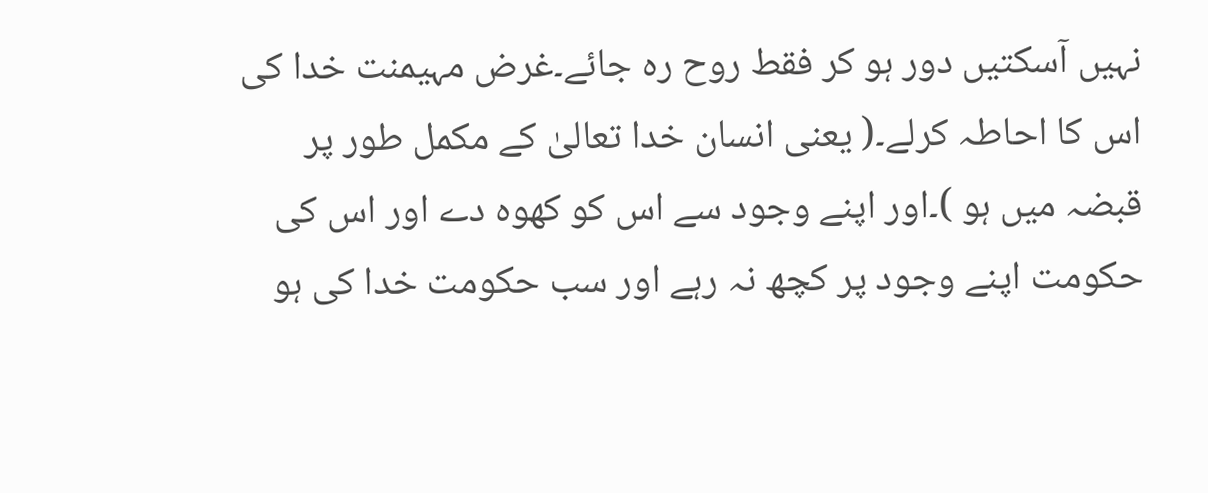نہیں آسکتیں دور ہو کر فقط روح رہ جائے۔غرض مہیمنت خدا کی اس کا احاطہ کرلے۔( یعنی انسان خدا تعالیٰ کے مکمل طور پر قبضہ میں ہو )۔اور اپنے وجود سے اس کو کھوہ دے اور اس کی حکومت اپنے وجود پر کچھ نہ رہے اور سب حکومت خدا کی ہو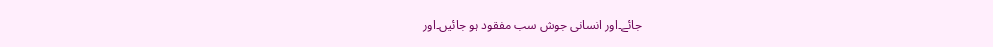جائے۔اور انسانی جوش سب مفقود ہو جائیں۔اور